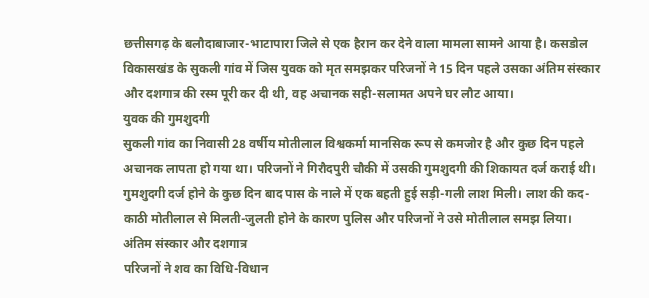छत्तीसगढ़ के बलौदाबाजार-भाटापारा जिले से एक हैरान कर देने वाला मामला सामने आया है। कसडोल विकासखंड के सुकली गांव में जिस युवक को मृत समझकर परिजनों ने 15 दिन पहले उसका अंतिम संस्कार और दशगात्र की रस्म पूरी कर दी थी, वह अचानक सही-सलामत अपने घर लौट आया।
युवक की गुमशुदगी
सुकली गांव का निवासी 28 वर्षीय मोतीलाल विश्वकर्मा मानसिक रूप से कमजोर है और कुछ दिन पहले अचानक लापता हो गया था। परिजनों ने गिरौदपुरी चौकी में उसकी गुमशुदगी की शिकायत दर्ज कराई थी।
गुमशुदगी दर्ज होने के कुछ दिन बाद पास के नाले में एक बहती हुई सड़ी-गली लाश मिली। लाश की कद-काठी मोतीलाल से मिलती-जुलती होने के कारण पुलिस और परिजनों ने उसे मोतीलाल समझ लिया।
अंतिम संस्कार और दशगात्र
परिजनों ने शव का विधि-विधान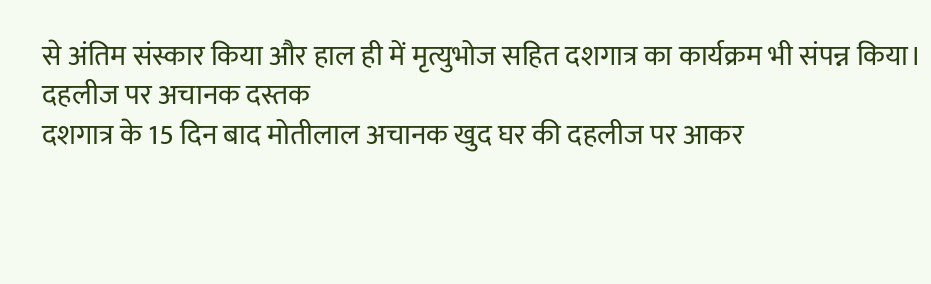से अंतिम संस्कार किया और हाल ही में मृत्युभोज सहित दशगात्र का कार्यक्रम भी संपन्न किया।
दहलीज पर अचानक दस्तक
दशगात्र के 15 दिन बाद मोतीलाल अचानक खुद घर की दहलीज पर आकर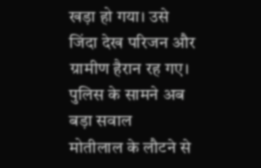खड़ा हो गया। उसे जिंदा देख परिजन और ग्रामीण हैरान रह गए।
पुलिस के सामने अब बड़ा सवाल
मोतीलाल के लौटने से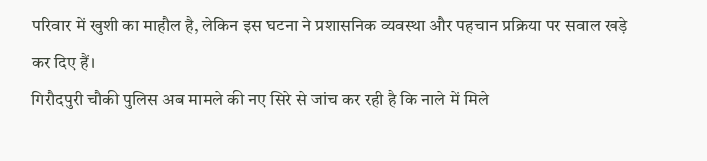परिवार में खुशी का माहौल है, लेकिन इस घटना ने प्रशासनिक व्यवस्था और पहचान प्रक्रिया पर सवाल खड़े कर दिए हैं।
गिरौदपुरी चौकी पुलिस अब मामले की नए सिरे से जांच कर रही है कि नाले में मिले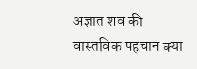अज्ञात शव की वास्तविक पहचान क्या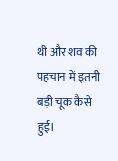थी और शव की पहचान में इतनी बड़ी चूक कैसे हुई।